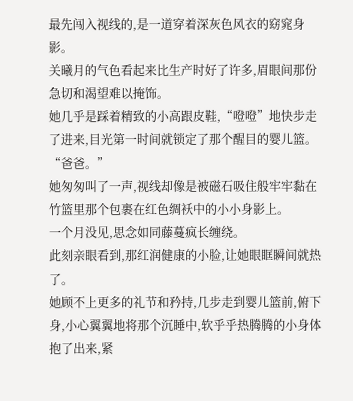最先闯入视线的,是一道穿着深灰色风衣的窈窕身影。
关曦月的气色看起来比生产时好了许多,眉眼间那份急切和渴望难以掩饰。
她几乎是踩着精致的小高跟皮鞋,“噔噔”地快步走了进来,目光第一时间就锁定了那个醒目的婴儿篮。
“爸爸。”
她匆匆叫了一声,视线却像是被磁石吸住般牢牢黏在竹篮里那个包裹在红色绸袄中的小小身影上。
一个月没见,思念如同藤蔓疯长缠绕。
此刻亲眼看到,那红润健康的小脸,让她眼眶瞬间就热了。
她顾不上更多的礼节和矜持,几步走到婴儿篮前,俯下身,小心翼翼地将那个沉睡中,软乎乎热腾腾的小身体抱了出来,紧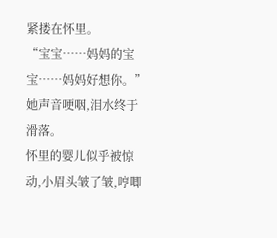紧搂在怀里。
“宝宝……妈妈的宝宝……妈妈好想你。”她声音哽咽,泪水终于滑落。
怀里的婴儿似乎被惊动,小眉头皱了皱,哼唧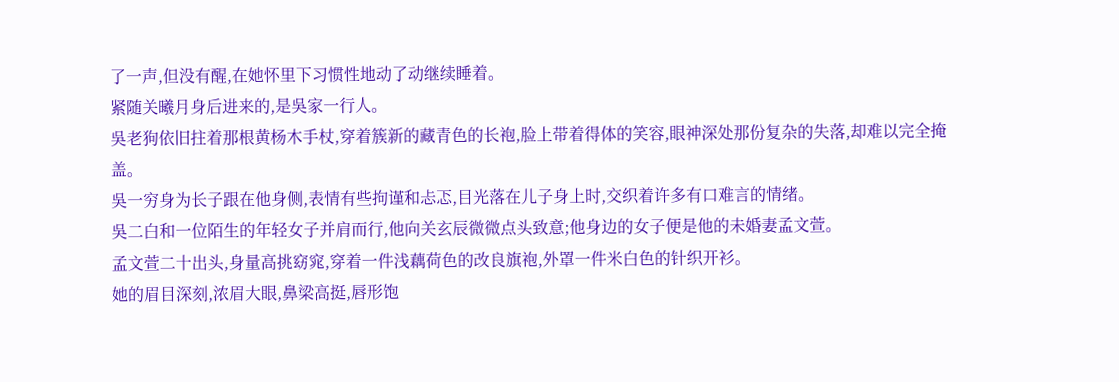了一声,但没有醒,在她怀里下习惯性地动了动继续睡着。
紧随关曦月身后进来的,是吳家一行人。
吳老狗依旧拄着那根黄杨木手杖,穿着簇新的藏青色的长袍,脸上带着得体的笑容,眼神深处那份复杂的失落,却难以完全掩盖。
吳一穷身为长子跟在他身侧,表情有些拘谨和忐忑,目光落在儿子身上时,交织着许多有口难言的情绪。
吳二白和一位陌生的年轻女子并肩而行,他向关玄辰微微点头致意;他身边的女子便是他的未婚妻孟文萱。
孟文萱二十出头,身量高挑窈窕,穿着一件浅藕荷色的改良旗袍,外罩一件米白色的针织开衫。
她的眉目深刻,浓眉大眼,鼻梁高挺,唇形饱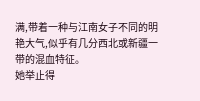满,带着一种与江南女子不同的明艳大气,似乎有几分西北或新疆一带的混血特征。
她举止得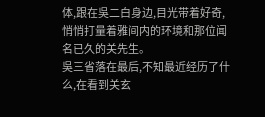体,跟在吳二白身边,目光带着好奇,悄悄打量着雅间内的环境和那位闻名已久的关先生。
吳三省落在最后,不知最近经历了什么,在看到关玄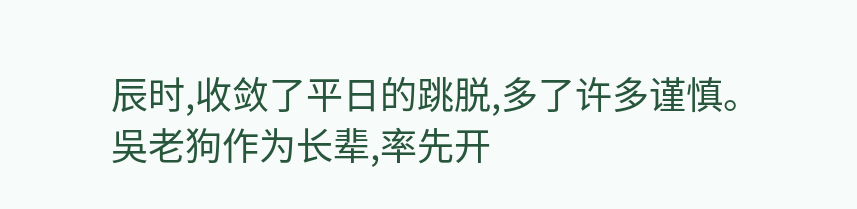辰时,收敛了平日的跳脱,多了许多谨慎。
吳老狗作为长辈,率先开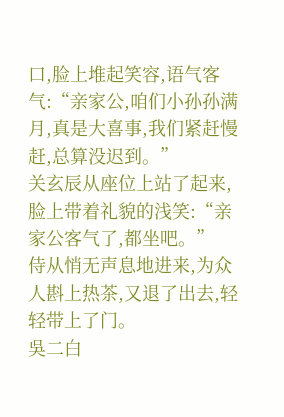口,脸上堆起笑容,语气客气:“亲家公,咱们小孙孙满月,真是大喜事,我们紧赶慢赶,总算没迟到。”
关玄辰从座位上站了起来,脸上带着礼貌的浅笑:“亲家公客气了,都坐吧。”
侍从悄无声息地进来,为众人斟上热茶,又退了出去,轻轻带上了门。
吳二白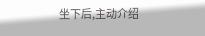坐下后,主动介绍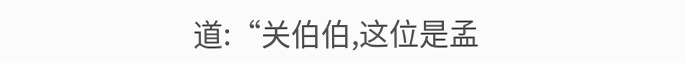道:“关伯伯,这位是孟